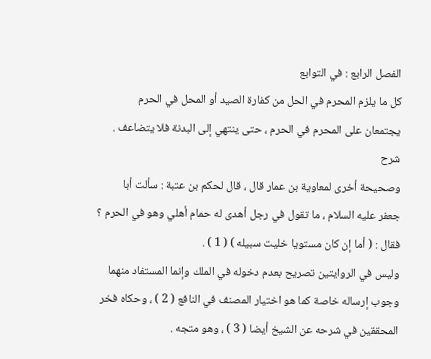الفصل الرابع : في التوابع
كل ما يلزم المحرم في الحل من كفارة الصيد أو المحل في الحرم
يجتمعان على المحرم في الحرم ، حتى ينتهي إلى البدنة فلا يتضاعف .
شرح
وصحيحة أخرى لمعاوية بن عمار قال ، قال لحكم بن عتبة : سألت أبا
جعفر عليه السلام ، ما تقول في رجل أهدى له حمام أهلي وهو في الحرم ؟
فقال : ( أما إن كان مستويا خليت سبيله ) ( 1 ) .
وليس في الروايتين تصريح بعدم دخوله في الملك وإنما المستفاد منهما
وجوب إرساله خاصة كما هو اختيار المصنف في النافع ( 2 ) ، وحكاه فخر
المحققين في شرحه عن الشيخ أيضا ( 3 ) ، وهو متجه .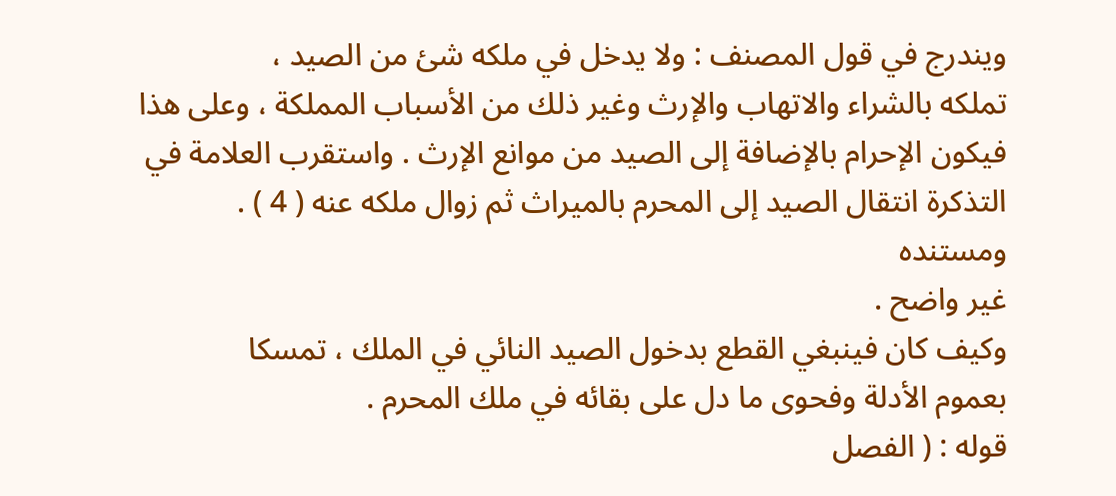ويندرج في قول المصنف : ولا يدخل في ملكه شئ من الصيد ،
تملكه بالشراء والاتهاب والإرث وغير ذلك من الأسباب المملكة ، وعلى هذا
فيكون الإحرام بالإضافة إلى الصيد من موانع الإرث . واستقرب العلامة في
التذكرة انتقال الصيد إلى المحرم بالميراث ثم زوال ملكه عنه ( 4 ) . ومستنده
غير واضح .
وكيف كان فينبغي القطع بدخول الصيد النائي في الملك ، تمسكا
بعموم الأدلة وفحوى ما دل على بقائه في ملك المحرم .
قوله : ( الفصل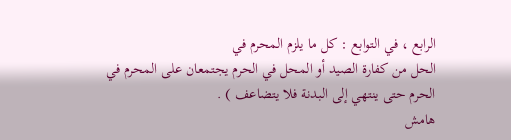الرابع ، في التوابع : كل ما يلزم المحرم في
الحل من كفارة الصيد أو المحل في الحرم يجتمعان على المحرم في
الحرم حتى ينتهي إلى البدنة فلا يتضاعف ) .
هامش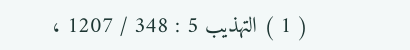( 1 ) التهذيب 5 : 348 / 1207 ،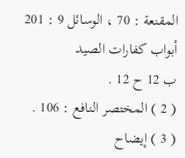المقنعة : 70 ، الوسائل 9 : 201 أبواب كفارات الصيد
ب 12 ح 12 .
( 2 ) المختصر النافع : 106 .
( 3 ) إيضاح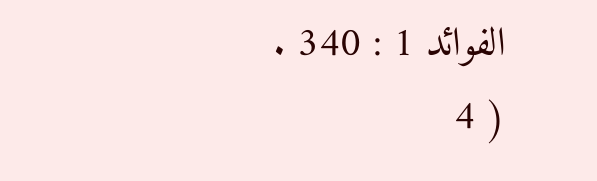الفوائد 1 : 340 .
( 4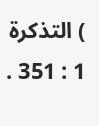) التذكرة 1 : 351 .